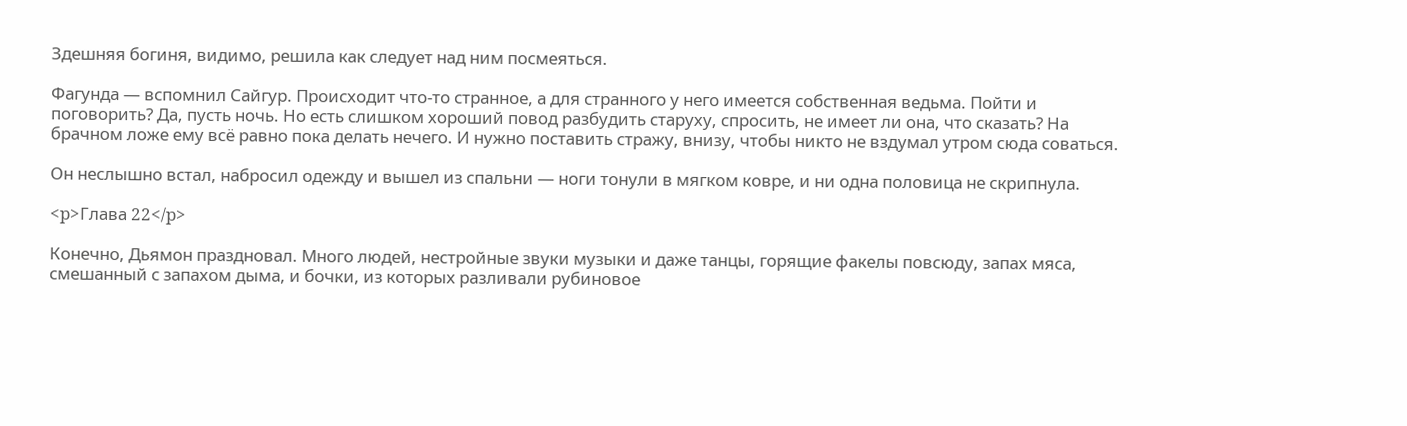Здешняя богиня, видимо, решила как следует над ним посмеяться.

Фагунда — вспомнил Сайгур. Происходит что-то странное, а для странного у него имеется собственная ведьма. Пойти и поговорить? Да, пусть ночь. Но есть слишком хороший повод разбудить старуху, спросить, не имеет ли она, что сказать? На брачном ложе ему всё равно пока делать нечего. И нужно поставить стражу, внизу, чтобы никто не вздумал утром сюда соваться.

Он неслышно встал, набросил одежду и вышел из спальни — ноги тонули в мягком ковре, и ни одна половица не скрипнула.

<p>Глава 22</p>

Конечно, Дьямон праздновал. Много людей, нестройные звуки музыки и даже танцы, горящие факелы повсюду, запах мяса, смешанный с запахом дыма, и бочки, из которых разливали рубиновое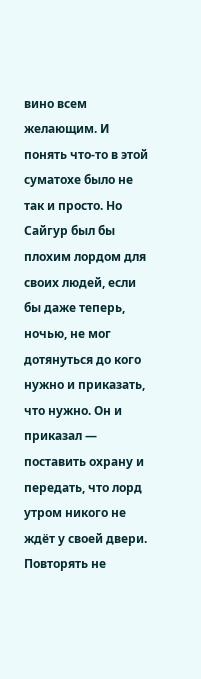вино всем желающим. И понять что-то в этой суматохе было не так и просто. Но Сайгур был бы плохим лордом для своих людей, если бы даже теперь, ночью, не мог дотянуться до кого нужно и приказать, что нужно. Он и приказал — поставить охрану и передать, что лорд утром никого не ждёт у своей двери. Повторять не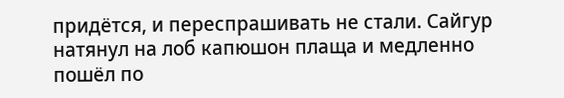придётся, и переспрашивать не стали. Сайгур натянул на лоб капюшон плаща и медленно пошёл по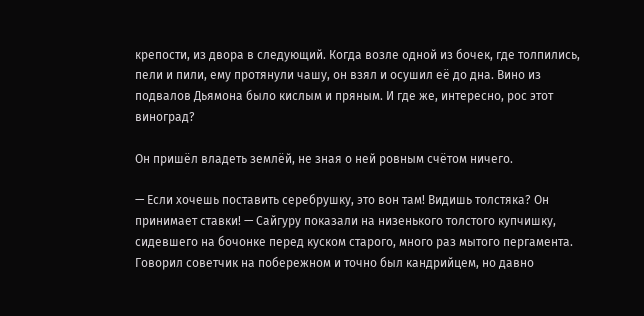крепости, из двора в следующий. Когда возле одной из бочек, где толпились, пели и пили, ему протянули чашу, он взял и осушил её до дна. Вино из подвалов Дьямона было кислым и пряным. И где же, интересно, рос этот виноград?

Он пришёл владеть землёй, не зная о ней ровным счётом ничего.

— Если хочешь поставить серебрушку, это вон там! Видишь толстяка? Он принимает ставки! — Сайгуру показали на низенького толстого купчишку, сидевшего на бочонке перед куском старого, много раз мытого пергамента. Говорил советчик на побережном и точно был кандрийцем, но давно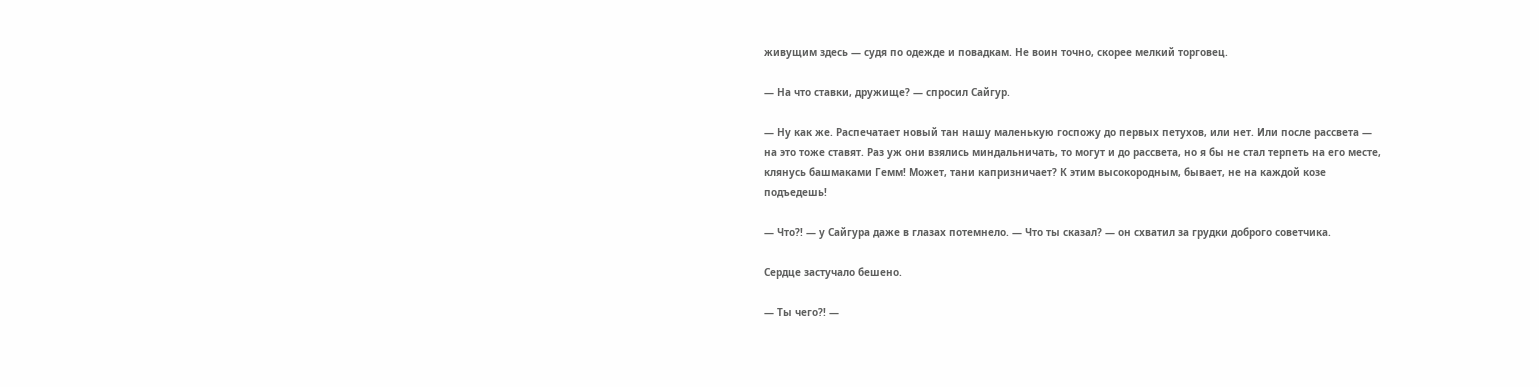живущим здесь — судя по одежде и повадкам. Не воин точно, скорее мелкий торговец.

— На что ставки, дружище? — спросил Сайгур.

— Ну как же. Распечатает новый тан нашу маленькую госпожу до первых петухов, или нет. Или после рассвета — на это тоже ставят. Раз уж они взялись миндальничать, то могут и до рассвета, но я бы не стал терпеть на его месте, клянусь башмаками Гемм! Может, тани капризничает? К этим высокородным, бывает, не на каждой козе подъедешь!

— Что?! — у Сайгура даже в глазах потемнело. — Что ты сказал? — он схватил за грудки доброго советчика.

Сердце застучало бешено.

— Ты чего?! —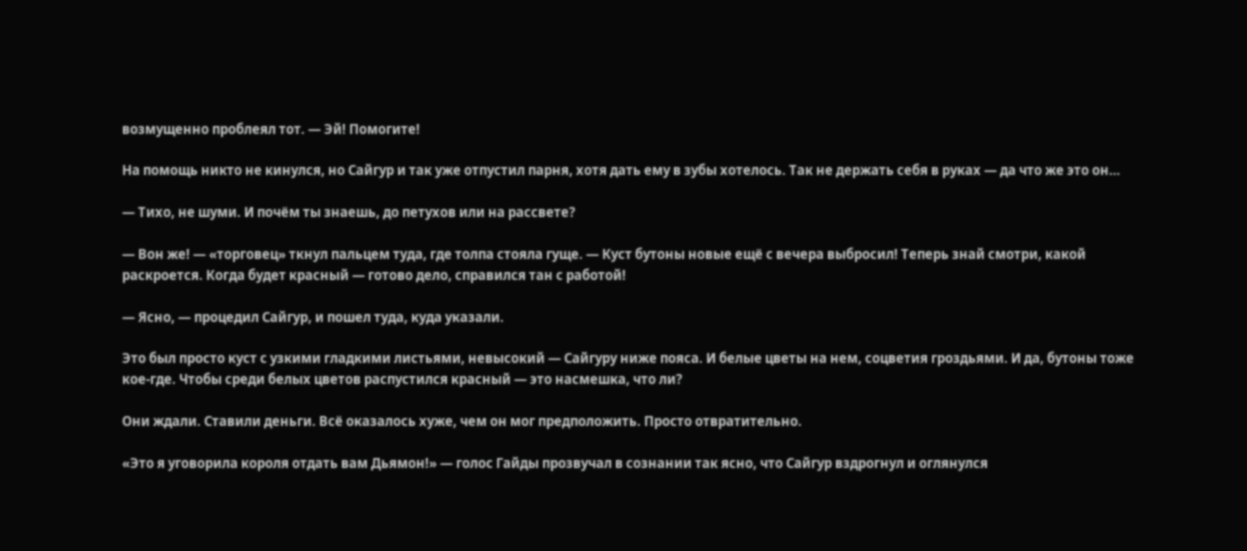возмущенно проблеял тот. — Эй! Помогите!

На помощь никто не кинулся, но Сайгур и так уже отпустил парня, хотя дать ему в зубы хотелось. Так не держать себя в руках — да что же это он…

— Тихо, не шуми. И почём ты знаешь, до петухов или на рассвете?

— Вон же! — «торговец» ткнул пальцем туда, где толпа стояла гуще. — Куст бутоны новые ещё с вечера выбросил! Теперь знай смотри, какой раскроется. Когда будет красный — готово дело, справился тан с работой!

— Ясно, — процедил Сайгур, и пошел туда, куда указали.

Это был просто куст с узкими гладкими листьями, невысокий — Сайгуру ниже пояса. И белые цветы на нем, соцветия гроздьями. И да, бутоны тоже кое-где. Чтобы среди белых цветов распустился красный — это насмешка, что ли?

Они ждали. Ставили деньги. Всё оказалось хуже, чем он мог предположить. Просто отвратительно.

«Это я уговорила короля отдать вам Дьямон!» — голос Гайды прозвучал в сознании так ясно, что Сайгур вздрогнул и оглянулся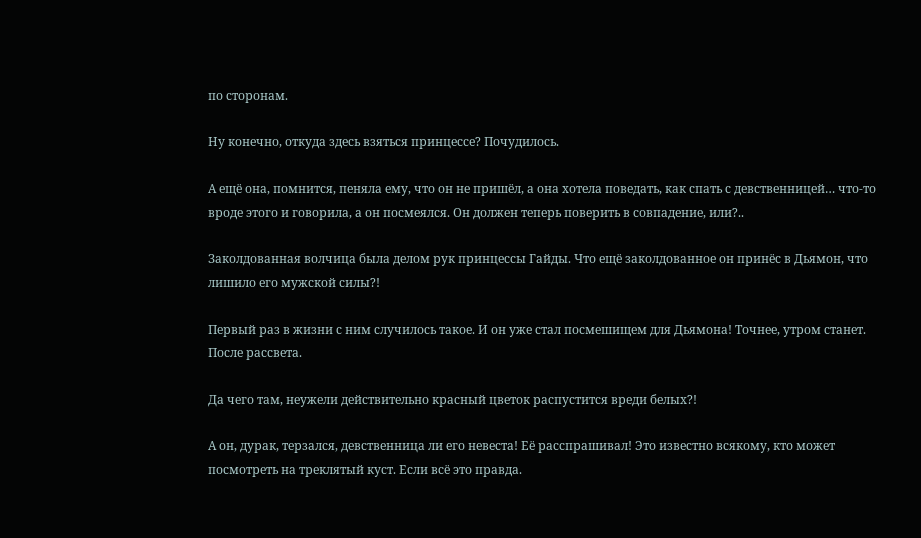по сторонам.

Ну конечно, откуда здесь взяться принцессе? Почудилось.

А ещё она, помнится, пеняла ему, что он не пришёл, а она хотела поведать, как спать с девственницей… что-то вроде этого и говорила, а он посмеялся. Он должен теперь поверить в совпадение, или?..

Заколдованная волчица была делом рук принцессы Гайды. Что ещё заколдованное он принёс в Дьямон, что лишило его мужской силы?!

Первый раз в жизни с ним случилось такое. И он уже стал посмешищем для Дьямона! Точнее, утром станет. После рассвета.

Да чего там, неужели действительно красный цветок распустится вреди белых?!

А он, дурак, терзался, девственница ли его невеста! Её расспрашивал! Это известно всякому, кто может посмотреть на треклятый куст. Если всё это правда.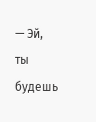— Эй, ты будешь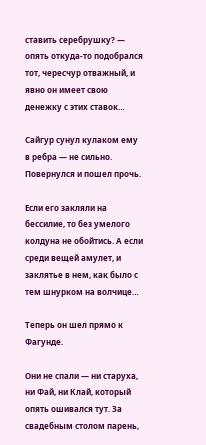ставить серебрушку? — опять откуда-то подобрался тот, чересчур отважный, и явно он имеет свою денежку с этих ставок…

Сайгур сунул кулаком ему в ребра — не сильно. Повернулся и пошел прочь.

Если его закляли на бессилие, то без умелого колдуна не обойтись. А если среди вещей амулет, и заклятье в нем, как было с тем шнурком на волчице…

Теперь он шел прямо к Фагунде.

Они не спали — ни старуха, ни Фай, ни Клай, который опять ошивался тут. За свадебным столом парень,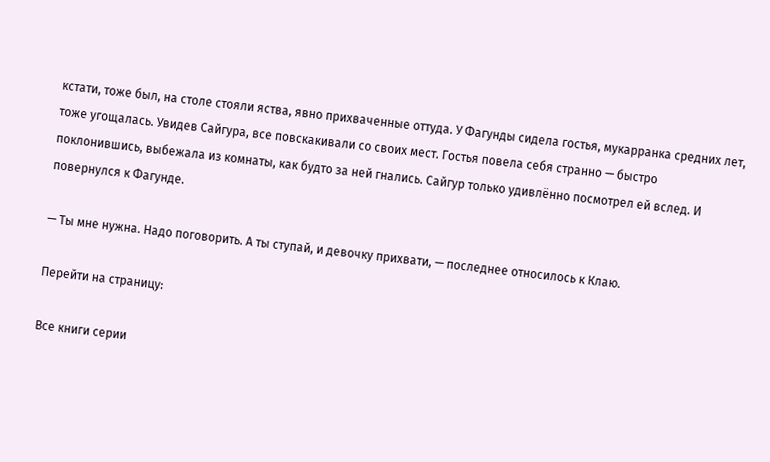кстати, тоже был, на столе стояли яства, явно прихваченные оттуда. У Фагунды сидела гостья, мукарранка средних лет, тоже угощалась. Увидев Сайгура, все повскакивали со своих мест. Гостья повела себя странно — быстро поклонившись, выбежала из комнаты, как будто за ней гнались. Сайгур только удивлённо посмотрел ей вслед. И повернулся к Фагунде.

— Ты мне нужна. Надо поговорить. А ты ступай, и девочку прихвати, — последнее относилось к Клаю.

Перейти на страницу:

Все книги серии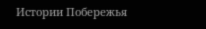Истории Побережья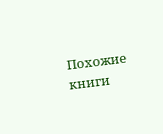Похожие книги